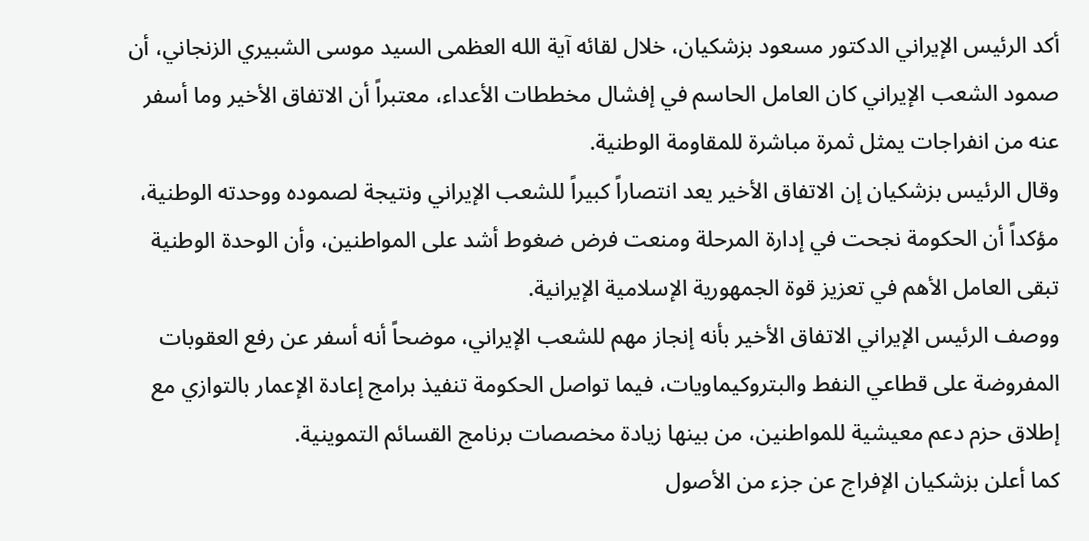أكد الرئيس الإيراني الدكتور مسعود بزشكيان، خلال لقائه آية الله العظمى السيد موسى الشبيري الزنجاني، أن صمود الشعب الإيراني كان العامل الحاسم في إفشال مخططات الأعداء، معتبراً أن الاتفاق الأخير وما أسفر عنه من انفراجات يمثل ثمرة مباشرة للمقاومة الوطنية.
وقال الرئيس بزشكيان إن الاتفاق الأخير يعد انتصاراً كبيراً للشعب الإيراني ونتيجة لصموده ووحدته الوطنية، مؤكداً أن الحكومة نجحت في إدارة المرحلة ومنعت فرض ضغوط أشد على المواطنين، وأن الوحدة الوطنية تبقى العامل الأهم في تعزيز قوة الجمهورية الإسلامية الإيرانية.
ووصف الرئيس الإيراني الاتفاق الأخير بأنه إنجاز مهم للشعب الإيراني، موضحاً أنه أسفر عن رفع العقوبات المفروضة على قطاعي النفط والبتروكيماويات، فيما تواصل الحكومة تنفيذ برامج إعادة الإعمار بالتوازي مع إطلاق حزم دعم معيشية للمواطنين، من بينها زيادة مخصصات برنامج القسائم التموينية.
كما أعلن بزشكيان الإفراج عن جزء من الأصول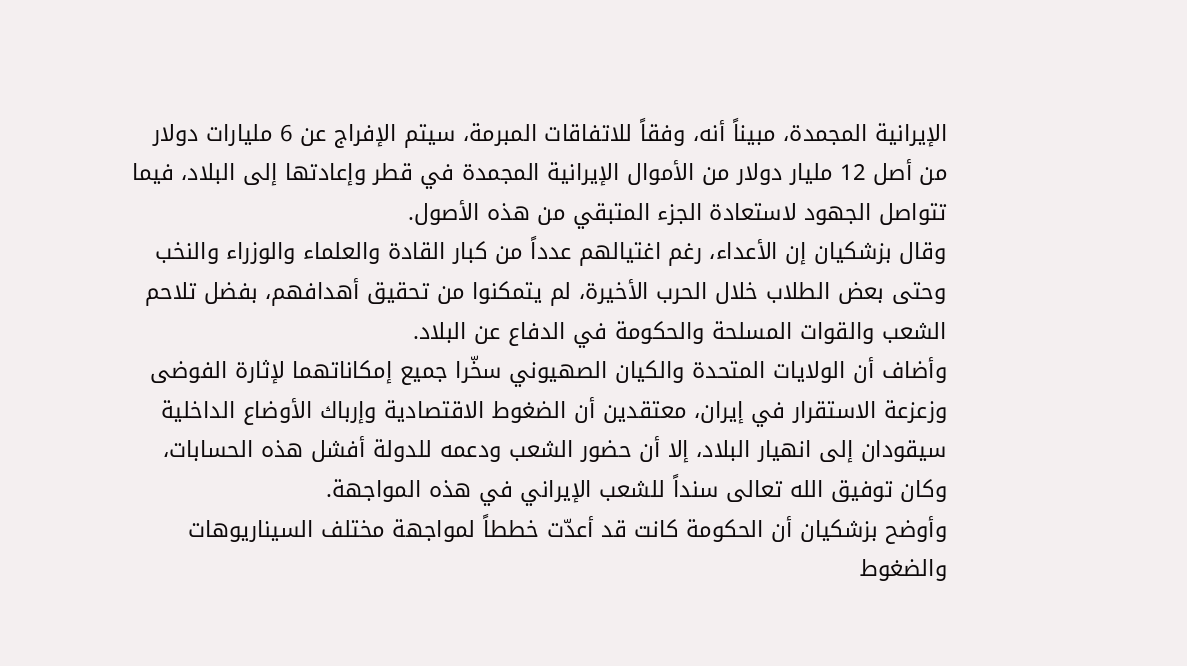الإيرانية المجمدة، مبيناً أنه، وفقاً للاتفاقات المبرمة، سيتم الإفراج عن 6 مليارات دولار من أصل 12 مليار دولار من الأموال الإيرانية المجمدة في قطر وإعادتها إلى البلاد، فيما تتواصل الجهود لاستعادة الجزء المتبقي من هذه الأصول.
وقال بزشكيان إن الأعداء، رغم اغتيالهم عدداً من كبار القادة والعلماء والوزراء والنخب وحتى بعض الطلاب خلال الحرب الأخيرة، لم يتمكنوا من تحقيق أهدافهم، بفضل تلاحم الشعب والقوات المسلحة والحكومة في الدفاع عن البلاد.
وأضاف أن الولايات المتحدة والكيان الصهيوني سخّرا جميع إمكاناتهما لإثارة الفوضى وزعزعة الاستقرار في إيران، معتقدين أن الضغوط الاقتصادية وإرباك الأوضاع الداخلية سيقودان إلى انهيار البلاد، إلا أن حضور الشعب ودعمه للدولة أفشل هذه الحسابات، وكان توفيق الله تعالى سنداً للشعب الإيراني في هذه المواجهة.
وأوضح بزشكيان أن الحكومة كانت قد أعدّت خططاً لمواجهة مختلف السيناريوهات والضغوط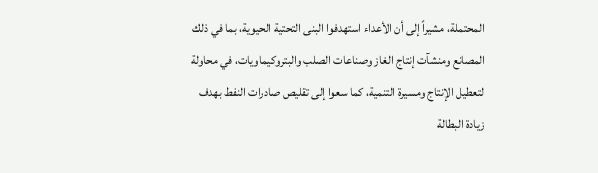المحتملة، مشيراً إلى أن الأعداء استهدفوا البنى التحتية الحيوية، بما في ذلك المصانع ومنشآت إنتاج الغاز وصناعات الصلب والبتروكيماويات، في محاولة لتعطيل الإنتاج ومسيرة التنمية، كما سعوا إلى تقليص صادرات النفط بهدف زيادة البطالة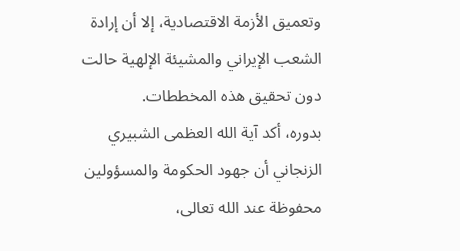وتعميق الأزمة الاقتصادية، إلا أن إرادة الشعب الإيراني والمشيئة الإلهية حالت دون تحقيق هذه المخططات.
بدوره، أكد آية الله العظمى الشبيري الزنجاني أن جهود الحكومة والمسؤولين محفوظة عند الله تعالى،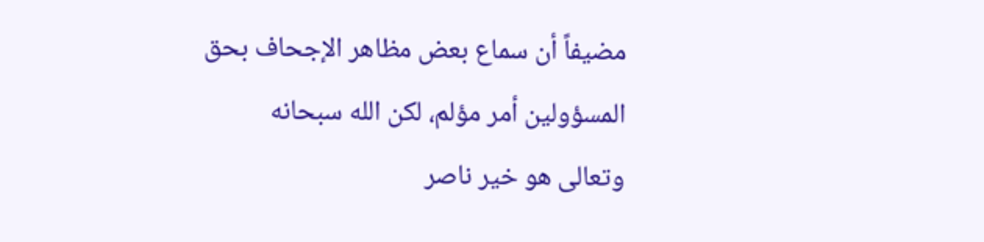مضيفاً أن سماع بعض مظاهر الإجحاف بحق المسؤولين أمر مؤلم، لكن الله سبحانه وتعالى هو خير ناصر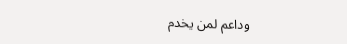وداعم لمن يخدم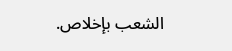الشعب بإخلاص.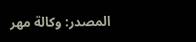المصدر: وكالة مهر